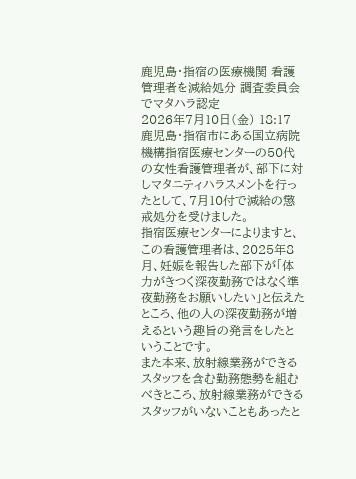鹿児島・指宿の医療機関 看護管理者を減給処分 調査委員会でマタハラ認定
2026年7月10日(金) 18:17
鹿児島・指宿市にある国立病院機構指宿医療センターの50代の女性看護管理者が、部下に対しマタニティハラスメントを行ったとして、7月10付で減給の懲戒処分を受けました。
指宿医療センターによりますと、この看護管理者は、2025年8月、妊娠を報告した部下が「体力がきつく深夜勤務ではなく準夜勤務をお願いしたい」と伝えたところ、他の人の深夜勤務が増えるという趣旨の発言をしたということです。
また本来、放射線業務ができるスタッフを含む勤務態勢を組むべきところ、放射線業務ができるスタッフがいないこともあったと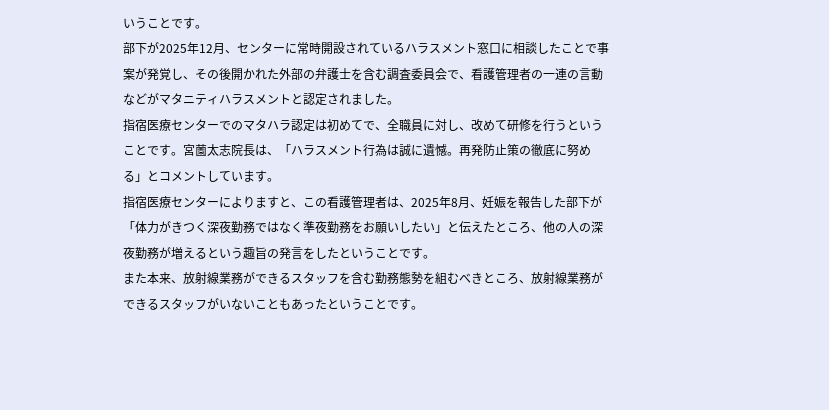いうことです。
部下が2025年12月、センターに常時開設されているハラスメント窓口に相談したことで事案が発覚し、その後開かれた外部の弁護士を含む調査委員会で、看護管理者の一連の言動などがマタニティハラスメントと認定されました。
指宿医療センターでのマタハラ認定は初めてで、全職員に対し、改めて研修を行うということです。宮薗太志院長は、「ハラスメント行為は誠に遺憾。再発防止策の徹底に努める」とコメントしています。
指宿医療センターによりますと、この看護管理者は、2025年8月、妊娠を報告した部下が「体力がきつく深夜勤務ではなく準夜勤務をお願いしたい」と伝えたところ、他の人の深夜勤務が増えるという趣旨の発言をしたということです。
また本来、放射線業務ができるスタッフを含む勤務態勢を組むべきところ、放射線業務ができるスタッフがいないこともあったということです。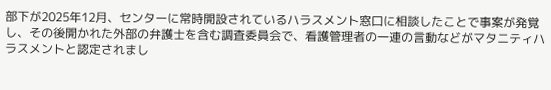部下が2025年12月、センターに常時開設されているハラスメント窓口に相談したことで事案が発覚し、その後開かれた外部の弁護士を含む調査委員会で、看護管理者の一連の言動などがマタニティハラスメントと認定されまし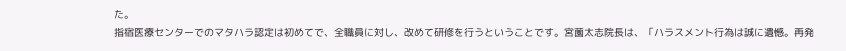た。
指宿医療センターでのマタハラ認定は初めてで、全職員に対し、改めて研修を行うということです。宮薗太志院長は、「ハラスメント行為は誠に遺憾。再発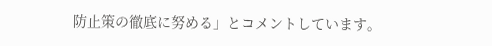防止策の徹底に努める」とコメントしています。